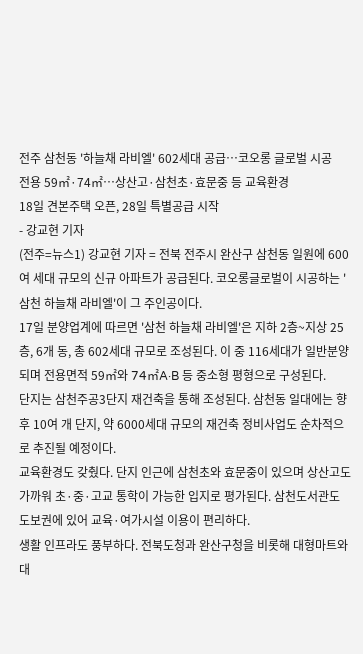전주 삼천동 '하늘채 라비엘' 602세대 공급…코오롱 글로벌 시공
전용 59㎡·74㎡…상산고·삼천초·효문중 등 교육환경
18일 견본주택 오픈, 28일 특별공급 시작
- 강교현 기자
(전주=뉴스1) 강교현 기자 = 전북 전주시 완산구 삼천동 일원에 600여 세대 규모의 신규 아파트가 공급된다. 코오롱글로벌이 시공하는 '삼천 하늘채 라비엘'이 그 주인공이다.
17일 분양업계에 따르면 '삼천 하늘채 라비엘'은 지하 2층~지상 25층, 6개 동, 총 602세대 규모로 조성된다. 이 중 116세대가 일반분양되며 전용면적 59㎡와 74㎡A·B 등 중소형 평형으로 구성된다.
단지는 삼천주공3단지 재건축을 통해 조성된다. 삼천동 일대에는 향후 10여 개 단지, 약 6000세대 규모의 재건축 정비사업도 순차적으로 추진될 예정이다.
교육환경도 갖췄다. 단지 인근에 삼천초와 효문중이 있으며 상산고도 가까워 초·중·고교 통학이 가능한 입지로 평가된다. 삼천도서관도 도보권에 있어 교육·여가시설 이용이 편리하다.
생활 인프라도 풍부하다. 전북도청과 완산구청을 비롯해 대형마트와 대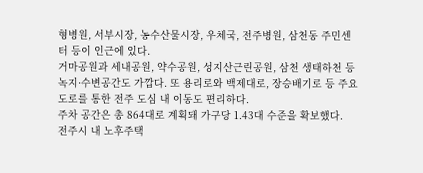형병원, 서부시장, 농수산물시장, 우체국, 전주병원, 삼천동 주민센터 등이 인근에 있다.
거마공원과 세내공원, 약수공원, 성지산근린공원, 삼천 생태하천 등 녹지·수변공간도 가깝다. 또 용리로와 백제대로, 장승배기로 등 주요 도로를 통한 전주 도심 내 이동도 편리하다.
주차 공간은 총 864대로 계획돼 가구당 1.43대 수준을 확보했다.
전주시 내 노후주택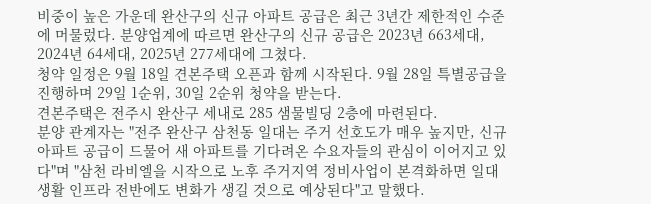비중이 높은 가운데 완산구의 신규 아파트 공급은 최근 3년간 제한적인 수준에 머물렀다. 분양업계에 따르면 완산구의 신규 공급은 2023년 663세대, 2024년 64세대, 2025년 277세대에 그쳤다.
청약 일정은 9월 18일 견본주택 오픈과 함께 시작된다. 9월 28일 특별공급을 진행하며 29일 1순위, 30일 2순위 청약을 받는다.
견본주택은 전주시 완산구 세내로 285 샘물빌딩 2층에 마련된다.
분양 관계자는 "전주 완산구 삼천동 일대는 주거 선호도가 매우 높지만, 신규 아파트 공급이 드물어 새 아파트를 기다려온 수요자들의 관심이 이어지고 있다"며 "삼천 라비엘을 시작으로 노후 주거지역 정비사업이 본격화하면 일대 생활 인프라 전반에도 변화가 생길 것으로 예상된다"고 말했다.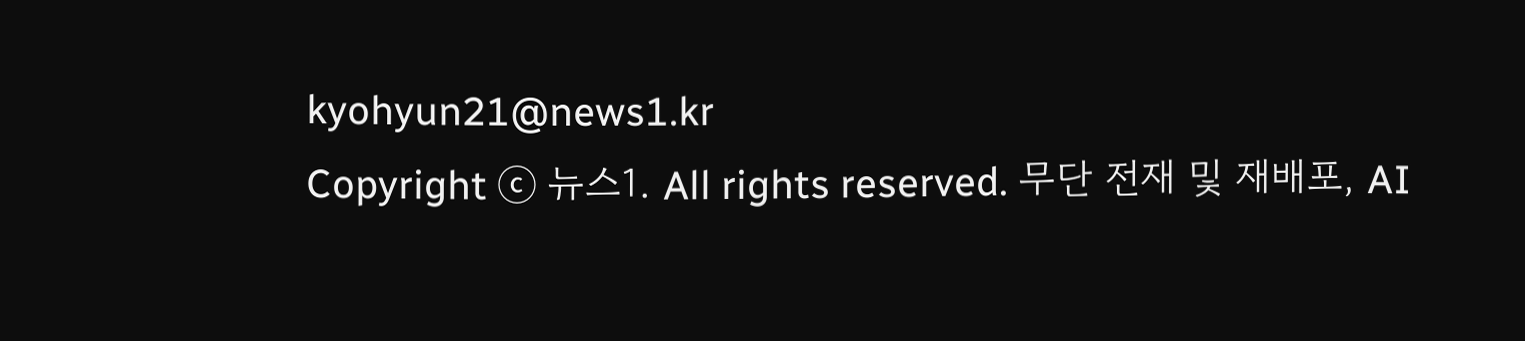kyohyun21@news1.kr
Copyright ⓒ 뉴스1. All rights reserved. 무단 전재 및 재배포, AI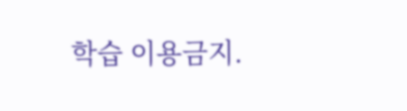학습 이용금지.